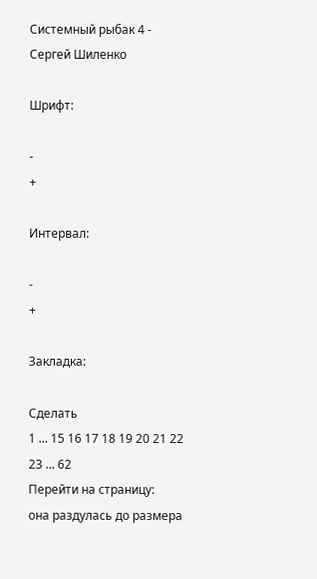Системный рыбак 4 - Сергей Шиленко

Шрифт:

-
+

Интервал:

-
+

Закладка:

Сделать
1 ... 15 16 17 18 19 20 21 22 23 ... 62
Перейти на страницу:
она раздулась до размера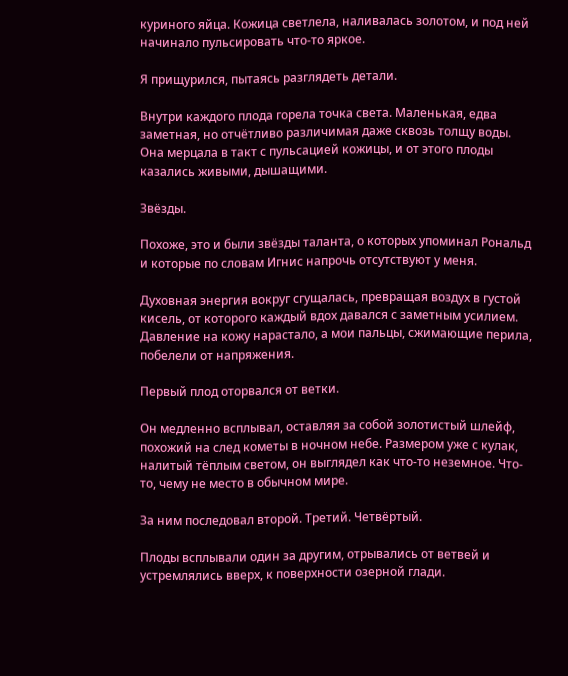куриного яйца. Кожица светлела, наливалась золотом, и под ней начинало пульсировать что-то яркое.

Я прищурился, пытаясь разглядеть детали.

Внутри каждого плода горела точка света. Маленькая, едва заметная, но отчётливо различимая даже сквозь толщу воды. Она мерцала в такт с пульсацией кожицы, и от этого плоды казались живыми, дышащими.

Звёзды.

Похоже, это и были звёзды таланта, о которых упоминал Рональд и которые по словам Игнис напрочь отсутствуют у меня.

Духовная энергия вокруг сгущалась, превращая воздух в густой кисель, от которого каждый вдох давался с заметным усилием. Давление на кожу нарастало, а мои пальцы, сжимающие перила, побелели от напряжения.

Первый плод оторвался от ветки.

Он медленно всплывал, оставляя за собой золотистый шлейф, похожий на след кометы в ночном небе. Размером уже с кулак, налитый тёплым светом, он выглядел как что-то неземное. Что-то, чему не место в обычном мире.

За ним последовал второй. Третий. Четвёртый.

Плоды всплывали один за другим, отрывались от ветвей и устремлялись вверх, к поверхности озерной глади.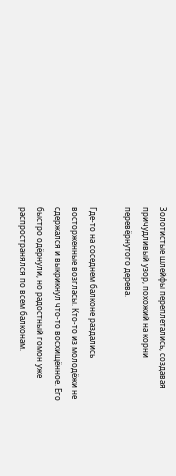Золотистые шлейфы переплетались, создавая причудливый узор, похожий на корни перевёрнутого дерева.

Где-то на соседнем балконе раздались восторженные возгласы. Кто-то из молодёжи не сдержался и выкрикнул что-то восхищённое. Его быстро одёрнули, но радостный гомон уже распространялся по всем балконам.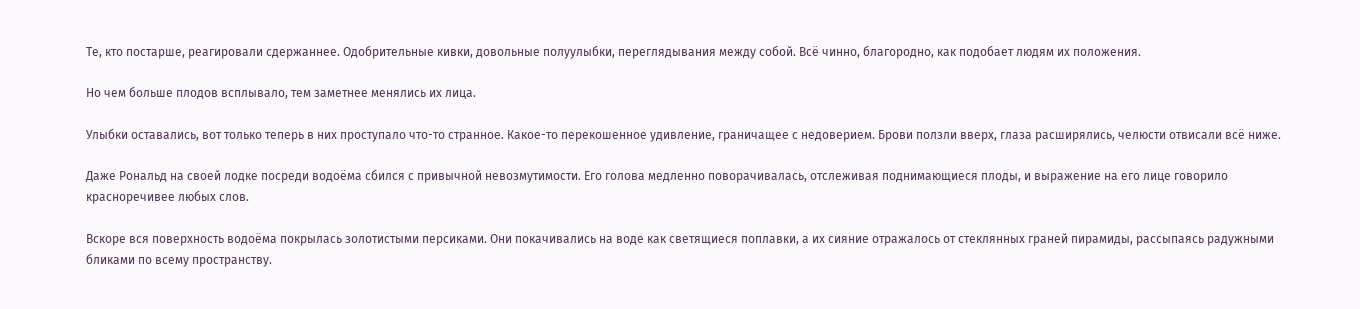Те, кто постарше, реагировали сдержаннее. Одобрительные кивки, довольные полуулыбки, переглядывания между собой. Всё чинно, благородно, как подобает людям их положения.

Но чем больше плодов всплывало, тем заметнее менялись их лица.

Улыбки оставались, вот только теперь в них проступало что-то странное. Какое-то перекошенное удивление, граничащее с недоверием. Брови ползли вверх, глаза расширялись, челюсти отвисали всё ниже.

Даже Рональд на своей лодке посреди водоёма сбился с привычной невозмутимости. Его голова медленно поворачивалась, отслеживая поднимающиеся плоды, и выражение на его лице говорило красноречивее любых слов.

Вскоре вся поверхность водоёма покрылась золотистыми персиками. Они покачивались на воде как светящиеся поплавки, а их сияние отражалось от стеклянных граней пирамиды, рассыпаясь радужными бликами по всему пространству.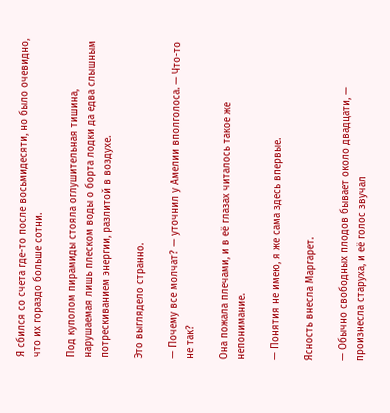Я сбился со счета где-то после восьмидесяти, но было очевидно, что их гораздо больше сотни.

Под куполом пирамиды стояла оглушительная тишина, нарушаемая лишь плеском воды о борта лодки да едва слышным потрескиванием энергии, разлитой в воздухе.

Это выглядело странно.

— Почему все молчат? — уточнил у Амелии вполголоса. — Что-то не так?

Она пожала плечами, и в её глазах читалось такое же непонимание.

— Понятия не имею, я же сама здесь впервые.

Ясность внесла Маргарет.

— Обычно свободных плодов бывает около двадцати, — произнесла старуха, и её голос звучал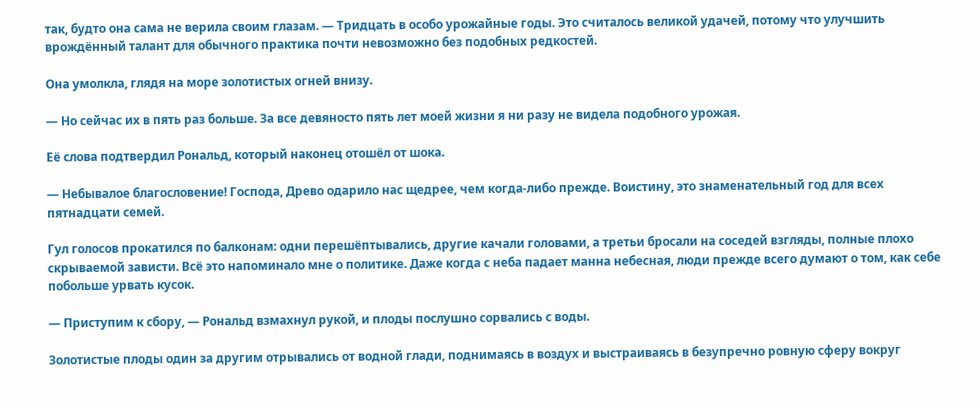так, будто она сама не верила своим глазам. — Тридцать в особо урожайные годы. Это считалось великой удачей, потому что улучшить врождённый талант для обычного практика почти невозможно без подобных редкостей.

Она умолкла, глядя на море золотистых огней внизу.

— Но сейчас их в пять раз больше. За все девяносто пять лет моей жизни я ни разу не видела подобного урожая.

Её слова подтвердил Рональд, который наконец отошёл от шока.

— Небывалое благословение! Господа, Древо одарило нас щедрее, чем когда-либо прежде. Воистину, это знаменательный год для всех пятнадцати семей.

Гул голосов прокатился по балконам: одни перешёптывались, другие качали головами, а третьи бросали на соседей взгляды, полные плохо скрываемой зависти. Всё это напоминало мне о политике. Даже когда с неба падает манна небесная, люди прежде всего думают о том, как себе побольше урвать кусок.

— Приступим к сбору, — Рональд взмахнул рукой, и плоды послушно сорвались с воды.

Золотистые плоды один за другим отрывались от водной глади, поднимаясь в воздух и выстраиваясь в безупречно ровную сферу вокруг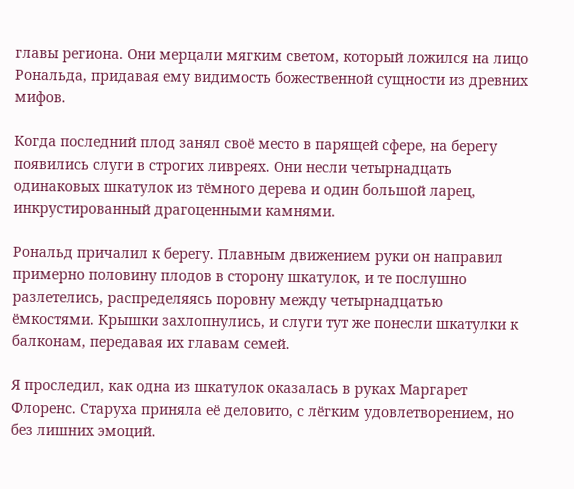главы региона. Они мерцали мягким светом, который ложился на лицо Рональда, придавая ему видимость божественной сущности из древних мифов.

Когда последний плод занял своё место в парящей сфере, на берегу появились слуги в строгих ливреях. Они несли четырнадцать одинаковых шкатулок из тёмного дерева и один большой ларец, инкрустированный драгоценными камнями.

Рональд причалил к берегу. Плавным движением руки он направил примерно половину плодов в сторону шкатулок, и те послушно разлетелись, распределяясь поровну между четырнадцатью ёмкостями. Крышки захлопнулись, и слуги тут же понесли шкатулки к балконам, передавая их главам семей.

Я проследил, как одна из шкатулок оказалась в руках Маргарет Флоренс. Старуха приняла её деловито, с лёгким удовлетворением, но без лишних эмоций.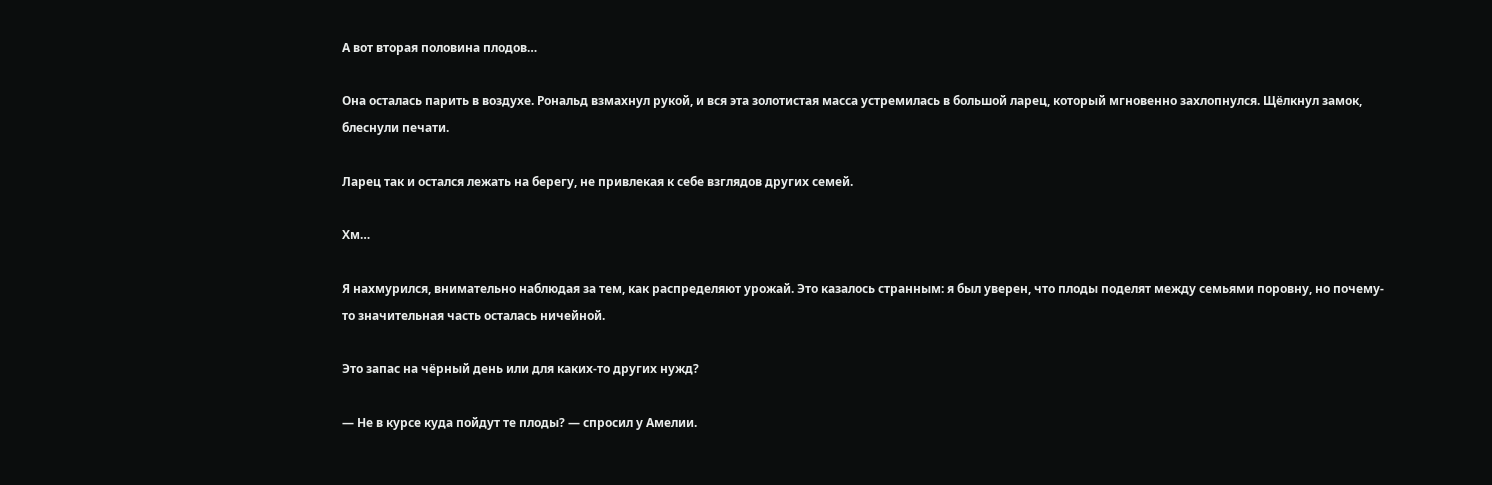А вот вторая половина плодов…

Она осталась парить в воздухе. Рональд взмахнул рукой, и вся эта золотистая масса устремилась в большой ларец, который мгновенно захлопнулся. Щёлкнул замок, блеснули печати.

Ларец так и остался лежать на берегу, не привлекая к себе взглядов других семей.

Хм…

Я нахмурился, внимательно наблюдая за тем, как распределяют урожай. Это казалось странным: я был уверен, что плоды поделят между семьями поровну, но почему-то значительная часть осталась ничейной.

Это запас на чёрный день или для каких-то других нужд?

— Не в курсе куда пойдут те плоды? — спросил у Амелии.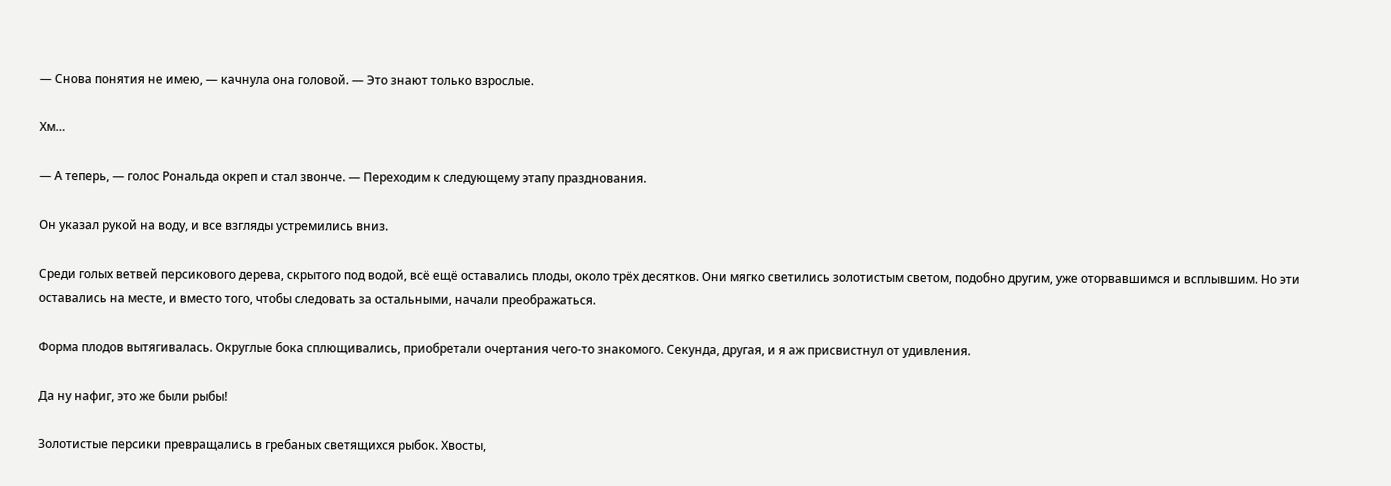— Снова понятия не имею, — качнула она головой. — Это знают только взрослые.

Хм…

— А теперь, — голос Рональда окреп и стал звонче. — Переходим к следующему этапу празднования.

Он указал рукой на воду, и все взгляды устремились вниз.

Среди голых ветвей персикового дерева, скрытого под водой, всё ещё оставались плоды, около трёх десятков. Они мягко светились золотистым светом, подобно другим, уже оторвавшимся и всплывшим. Но эти оставались на месте, и вместо того, чтобы следовать за остальными, начали преображаться.

Форма плодов вытягивалась. Округлые бока сплющивались, приобретали очертания чего-то знакомого. Секунда, другая, и я аж присвистнул от удивления.

Да ну нафиг, это же были рыбы!

Золотистые персики превращались в гребаных светящихся рыбок. Хвосты,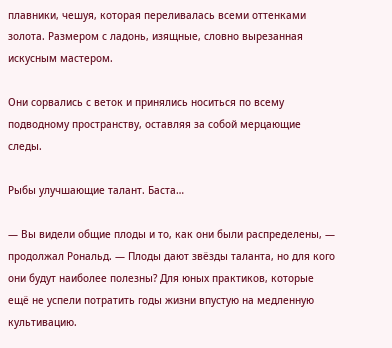плавники, чешуя, которая переливалась всеми оттенками золота. Размером с ладонь, изящные, словно вырезанная искусным мастером.

Они сорвались с веток и принялись носиться по всему подводному пространству, оставляя за собой мерцающие следы.

Рыбы улучшающие талант. Баста…

— Вы видели общие плоды и то, как они были распределены, — продолжал Рональд. — Плоды дают звёзды таланта, но для кого они будут наиболее полезны? Для юных практиков, которые ещё не успели потратить годы жизни впустую на медленную культивацию.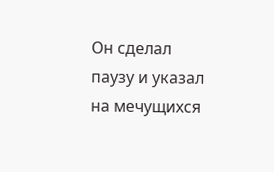Он сделал паузу и указал на мечущихся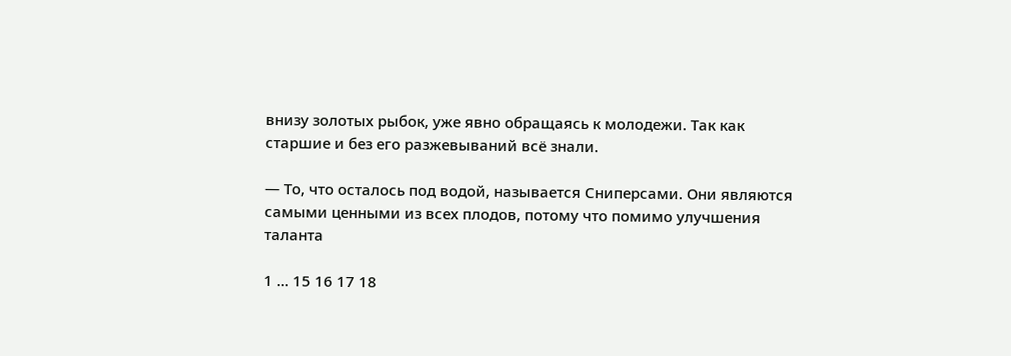внизу золотых рыбок, уже явно обращаясь к молодежи. Так как старшие и без его разжевываний всё знали.

— То, что осталось под водой, называется Сниперсами. Они являются самыми ценными из всех плодов, потому что помимо улучшения таланта

1 ... 15 16 17 18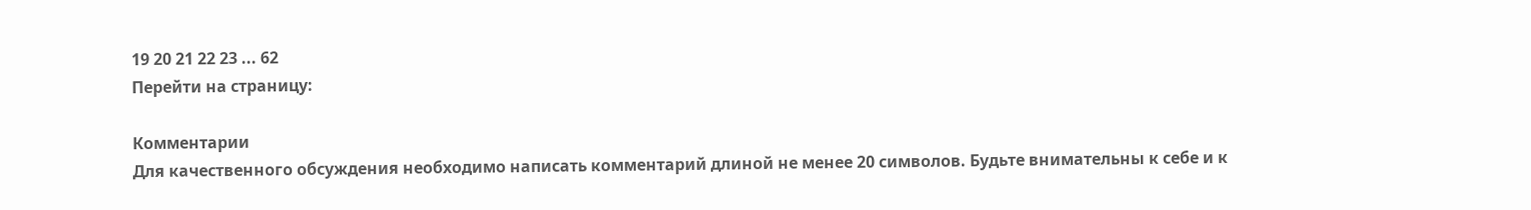19 20 21 22 23 ... 62
Перейти на страницу:

Комментарии
Для качественного обсуждения необходимо написать комментарий длиной не менее 20 символов. Будьте внимательны к себе и к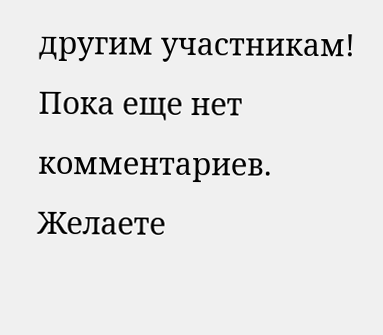другим участникам!
Пока еще нет комментариев. Желаете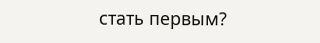стать первым?